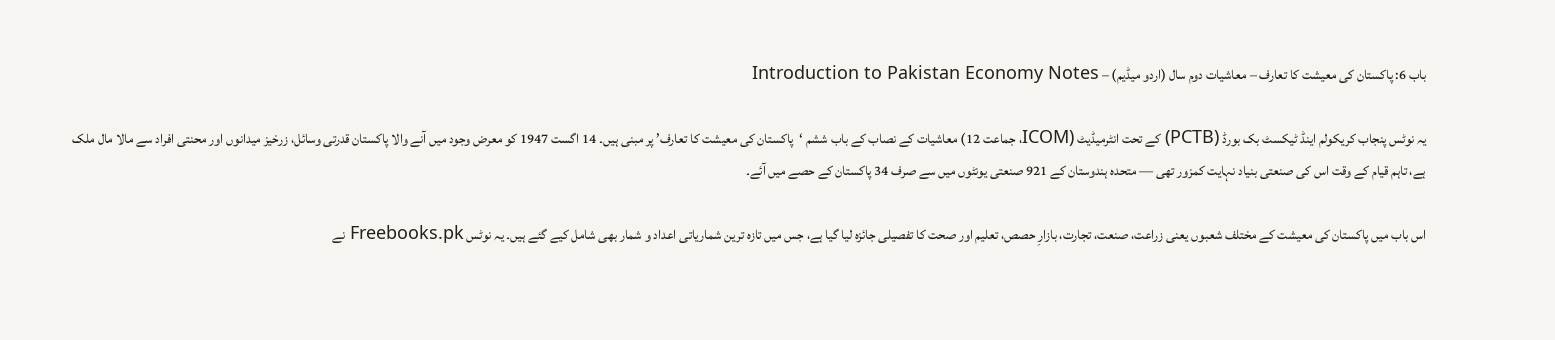باب 6: پاکستان کی معیشت کا تعارف – معاشیات دوم سال (اردو میڈیم) – Introduction to Pakistan Economy Notes

یہ نوٹس پنجاب کریکولم اینڈ ٹیکسٹ بک بورڈ (PCTB) کے تحت انٹرمیڈیٹ (ICOM، جماعت 12) معاشیات کے نصاب کے باب ششم ‘پاکستان کی معیشت کا تعارف’ پر مبنی ہیں۔ 14 اگست 1947 کو معرض وجود میں آنے والا پاکستان قدرتی وسائل، زرخیز میدانوں اور محنتی افراد سے مالا مال ملک ہے، تاہم قیام کے وقت اس کی صنعتی بنیاد نہایت کمزور تھی — متحدہ ہندوستان کے 921 صنعتی یونٹوں میں سے صرف 34 پاکستان کے حصے میں آئے۔

اس باب میں پاکستان کی معیشت کے مختلف شعبوں یعنی زراعت، صنعت، تجارت، بازارِ حصص، تعلیم اور صحت کا تفصیلی جائزہ لیا گیا ہے، جس میں تازہ ترین شماریاتی اعداد و شمار بھی شامل کیے گئے ہیں۔ یہ نوٹس Freebooks.pk نے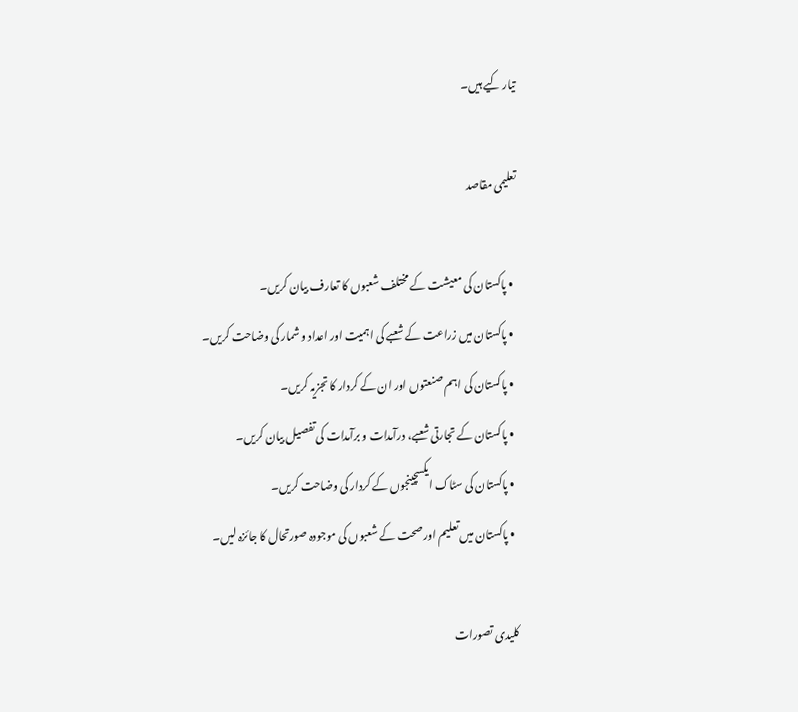تیار کیے ہیں۔

تعلیمی مقاصد

  • پاکستان کی معیشت کے مختلف شعبوں کا تعارف بیان کریں۔
  • پاکستان میں زراعت کے شعبے کی اہمیت اور اعداد و شمار کی وضاحت کریں۔
  • پاکستان کی اہم صنعتوں اور ان کے کردار کا تجزیہ کریں۔
  • پاکستان کے تجارتی شعبے، درآمدات و برآمدات کی تفصیل بیان کریں۔
  • پاکستان کی سٹاک ایکسچینجوں کے کردار کی وضاحت کریں۔
  • پاکستان میں تعلیم اور صحت کے شعبوں کی موجودہ صورتحال کا جائزہ لیں۔

کلیدی تصورات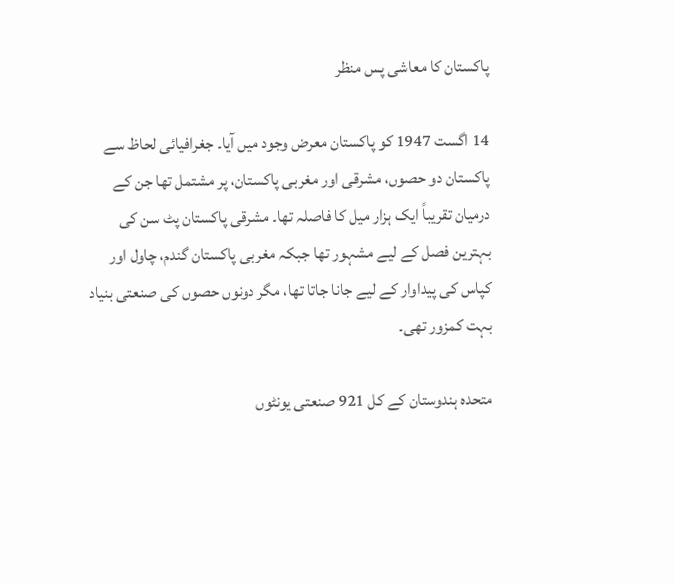پاکستان کا معاشی پس منظر

14 اگست 1947 کو پاکستان معرض وجود میں آیا۔ جغرافیائی لحاظ سے پاکستان دو حصوں، مشرقی اور مغربی پاکستان، پر مشتمل تھا جن کے درمیان تقریباً ایک ہزار میل کا فاصلہ تھا۔ مشرقی پاکستان پٹ سن کی بہترین فصل کے لیے مشہور تھا جبکہ مغربی پاکستان گندم، چاول اور کپاس کی پیداوار کے لیے جانا جاتا تھا، مگر دونوں حصوں کی صنعتی بنیاد بہت کمزور تھی۔

متحدہ ہندوستان کے کل 921 صنعتی یونٹوں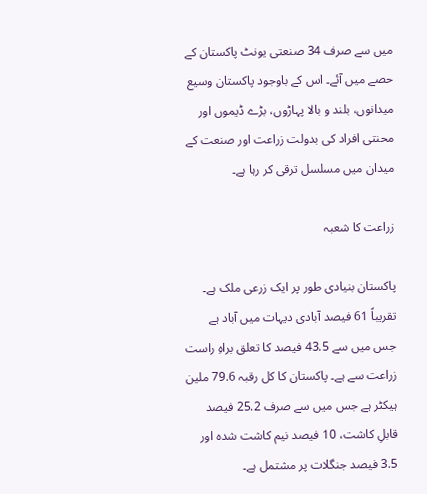میں سے صرف 34 صنعتی یونٹ پاکستان کے حصے میں آئے۔ اس کے باوجود پاکستان وسیع میدانوں، بلند و بالا پہاڑوں، بڑے ڈیموں اور محنتی افراد کی بدولت زراعت اور صنعت کے میدان میں مسلسل ترقی کر رہا ہے۔

زراعت کا شعبہ

پاکستان بنیادی طور پر ایک زرعی ملک ہے۔ تقریباً 61 فیصد آبادی دیہات میں آباد ہے جس میں سے 43.5 فیصد کا تعلق براہِ راست زراعت سے ہے۔ پاکستان کا کل رقبہ 79.6 ملین ہیکٹر ہے جس میں سے صرف 25.2 فیصد قابلِ کاشت، 10 فیصد نیم کاشت شدہ اور 3.5 فیصد جنگلات پر مشتمل ہے۔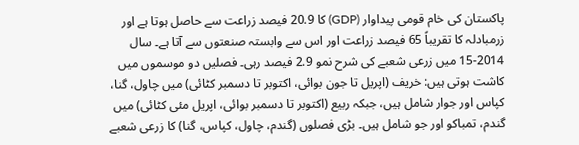پاکستان کی خام قومی پیداوار (GDP) کا 20.9 فیصد زراعت سے حاصل ہوتا ہے اور زرمبادلہ کا تقریباً 65 فیصد زراعت اور اس سے وابستہ صنعتوں سے آتا ہے۔ سال 2014-15 میں زرعی شعبے کی شرح نمو 2.9 فیصد رہی۔ فصلیں دو موسموں میں کاشت ہوتی ہیں: خریف (اپریل تا جون بوائی، اکتوبر تا دسمبر کٹائی) میں چاول، گنا، کپاس اور جوار شامل ہیں، جبکہ ربیع (اکتوبر تا دسمبر بوائی، اپریل مئی کٹائی) میں گندم، تمباکو اور جو شامل ہیں۔ بڑی فصلوں (گندم، چاول، کپاس، گنا) کا زرعی شعبے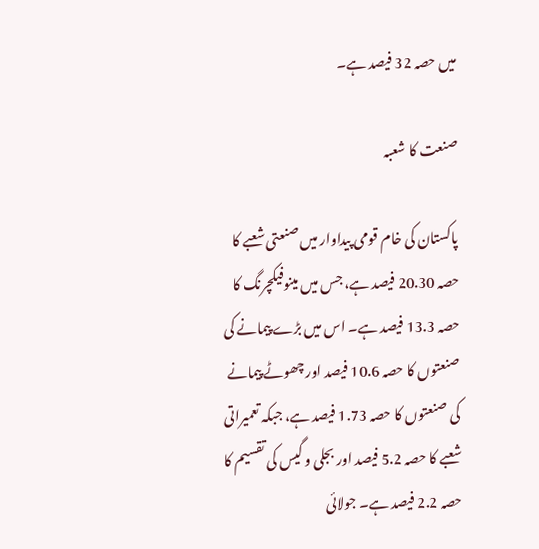میں حصہ 32 فیصد ہے۔

صنعت کا شعبہ

پاکستان کی خام قومی پیداوار میں صنعتی شعبے کا حصہ 20.30 فیصد ہے، جس میں مینوفیکچرنگ کا حصہ 13.3 فیصد ہے۔ اس میں بڑے پیمانے کی صنعتوں کا حصہ 10.6 فیصد اور چھوٹے پیمانے کی صنعتوں کا حصہ 1.73 فیصد ہے، جبکہ تعمیراتی شعبے کا حصہ 5.2 فیصد اور بجلی و گیس کی تقسیم کا حصہ 2.2 فیصد ہے۔ جولائی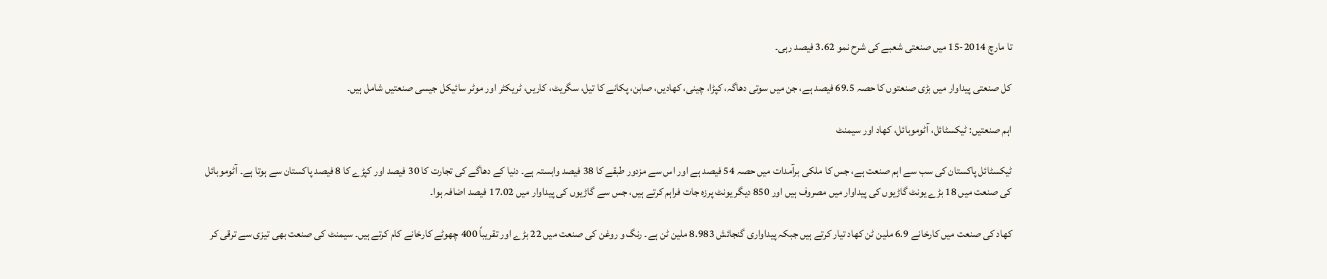تا مارچ 2014-15 میں صنعتی شعبے کی شرح نمو 3.62 فیصد رہی۔

کل صنعتی پیداوار میں بڑی صنعتوں کا حصہ 69.5 فیصد ہے، جن میں سوتی دھاگہ، کپڑا، چینی، کھادیں، صابن، پکانے کا تیل، سگریٹ، کاریں، ٹریکٹر اور موٹر سائیکل جیسی صنعتیں شامل ہیں۔

اہم صنعتیں: ٹیکسٹائل، آٹوموبائل، کھاد اور سیمنٹ

ٹیکسٹائل پاکستان کی سب سے اہم صنعت ہے، جس کا ملکی برآمدات میں حصہ 54 فیصد ہے اور اس سے مزدور طبقے کا 38 فیصد وابستہ ہے۔ دنیا کے دھاگے کی تجارت کا 30 فیصد اور کپڑے کا 8 فیصد پاکستان سے ہوتا ہے۔ آٹوموبائل کی صنعت میں 18 بڑے یونٹ گاڑیوں کی پیداوار میں مصروف ہیں اور 850 دیگر یونٹ پرزہ جات فراہم کرتے ہیں، جس سے گاڑیوں کی پیداوار میں 17.02 فیصد اضافہ ہوا۔

کھاد کی صنعت میں کارخانے 6.9 ملین ٹن کھاد تیار کرتے ہیں جبکہ پیداواری گنجائش 8.983 ملین ٹن ہے۔ رنگ و روغن کی صنعت میں 22 بڑے اور تقریباً 400 چھوٹے کارخانے کام کرتے ہیں۔ سیمنٹ کی صنعت بھی تیزی سے ترقی کر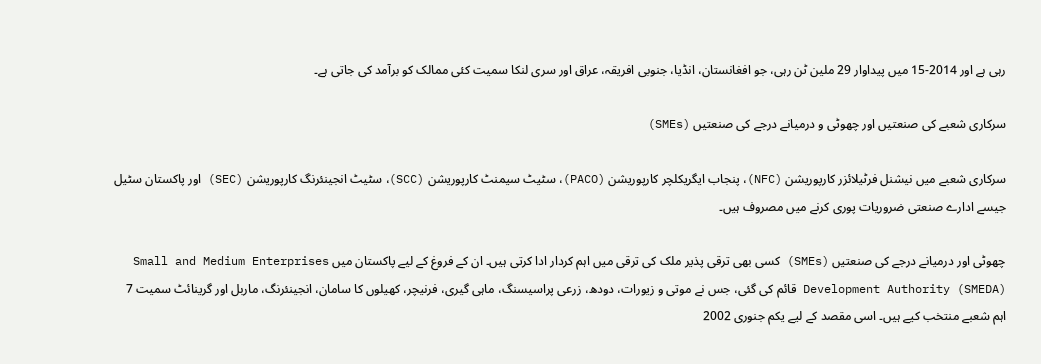رہی ہے اور 2014-15 میں پیداوار 29 ملین ٹن رہی، جو افغانستان، انڈیا، جنوبی افریقہ، عراق اور سری لنکا سمیت کئی ممالک کو برآمد کی جاتی ہے۔

سرکاری شعبے کی صنعتیں اور چھوٹی و درمیانے درجے کی صنعتیں (SMEs)

سرکاری شعبے میں نیشنل فرٹیلائزر کارپوریشن (NFC)، پنجاب ایگریکلچر کارپوریشن (PACO)، سٹیٹ سیمنٹ کارپوریشن (SCC)، سٹیٹ انجینئرنگ کارپوریشن (SEC) اور پاکستان سٹیل جیسے ادارے صنعتی ضروریات پوری کرنے میں مصروف ہیں۔

چھوٹی اور درمیانے درجے کی صنعتیں (SMEs) کسی بھی ترقی پذیر ملک کی ترقی میں اہم کردار ادا کرتی ہیں۔ ان کے فروغ کے لیے پاکستان میں Small and Medium Enterprises Development Authority (SMEDA) قائم کی گئی، جس نے موتی و زیورات، دودھ، زرعی پراسیسنگ، ماہی گیری، فرنیچر، کھیلوں کا سامان، انجینئرنگ، ماربل اور گرینائٹ سمیت 7 اہم شعبے منتخب کیے ہیں۔ اسی مقصد کے لیے یکم جنوری 2002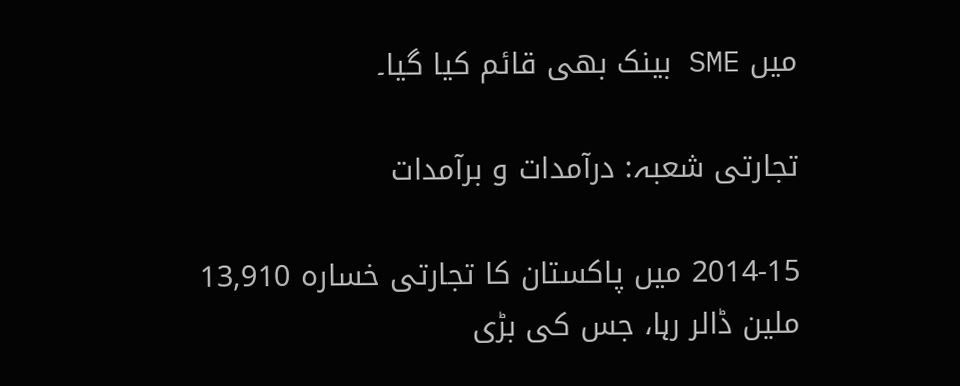میں SME بینک بھی قائم کیا گیا۔

تجارتی شعبہ: درآمدات و برآمدات

2014-15 میں پاکستان کا تجارتی خسارہ 13,910 ملین ڈالر رہا، جس کی بڑی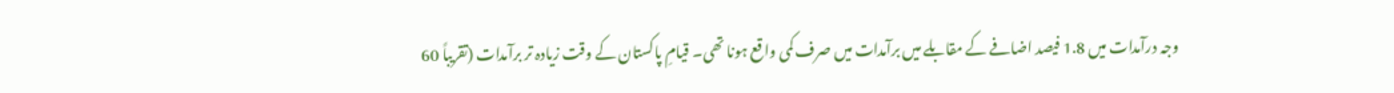وجہ درآمدات میں 1.8 فیصد اضافے کے مقابلے میں برآمدات میں صرف کمی واقع ہونا تھی۔ قیامِ پاکستان کے وقت زیادہ تر برآمدات (تقریباً 60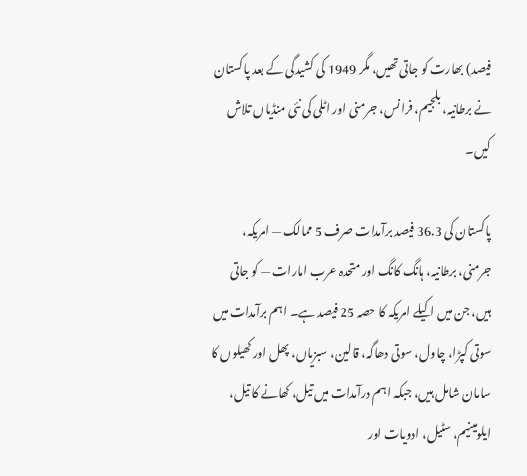فیصد) بھارت کو جاتی تھیں، مگر 1949 کی کشیدگی کے بعد پاکستان نے برطانیہ، بلجیم، فرانس، جرمنی اور اٹلی کی نئی منڈیاں تلاش کیں۔

پاکستان کی 36.3 فیصد برآمدات صرف 5 ممالک — امریکہ، جرمنی، برطانیہ، ہانگ کانگ اور متحدہ عرب امارات — کو جاتی ہیں، جن میں اکیلے امریکہ کا حصہ 25 فیصد ہے۔ اہم برآمدات میں سوتی کپڑا، چاول، سوتی دھاگہ، قالین، سبزیاں، پھل اور کھیلوں کا سامان شامل ہیں، جبکہ اہم درآمدات میں تیل، کھانے کا تیل، ایلومینیم، سٹیل، ادویات اور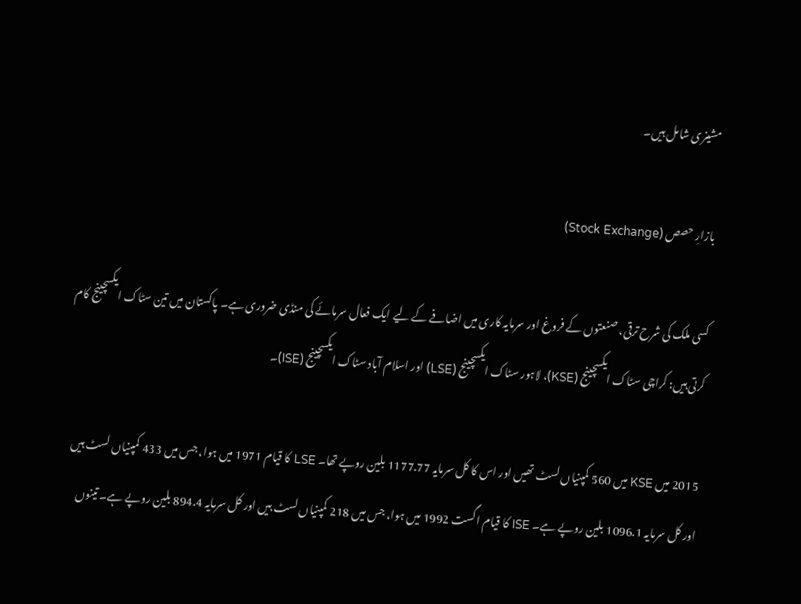مشینری شامل ہیں۔

بازارِ حصص (Stock Exchange)

کسی ملک کی شرح ترقی، صنعتوں کے فروغ اور سرمایہ کاری میں اضافے کے لیے ایک فعال سرمائے کی منڈی ضروری ہے۔ پاکستان میں تین سٹاک ایکسچینج کام کرتی ہیں: کراچی سٹاک ایکسچینج (KSE)، لاہور سٹاک ایکسچینج (LSE) اور اسلام آباد سٹاک ایکسچینج (ISE)۔

2015 میں KSE میں 560 کمپنیاں لسٹ تھیں اور اس کا کل سرمایہ 1177.77 بلین روپے تھا۔ LSE کا قیام 1971 میں ہوا، جس میں 433 کمپنیاں لسٹ ہیں اور کل سرمایہ 1096.1 بلین روپے ہے۔ ISE کا قیام اگست 1992 میں ہوا، جس میں 218 کمپنیاں لسٹ ہیں اور کل سرمایہ 894.4 بلین روپے ہے۔ تینوں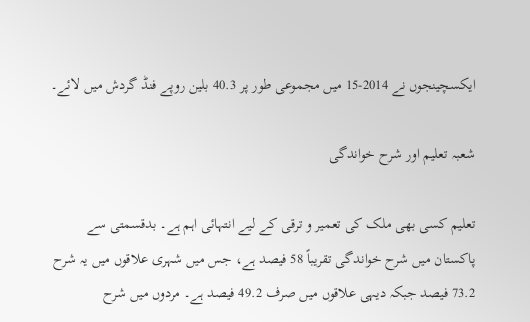ایکسچینجوں نے 2014-15 میں مجموعی طور پر 40.3 بلین روپے فنڈ گردش میں لائے۔

شعبہ تعلیم اور شرح خواندگی

تعلیم کسی بھی ملک کی تعمیر و ترقی کے لیے انتہائی اہم ہے۔ بدقسمتی سے پاکستان میں شرح خواندگی تقریباً 58 فیصد ہے، جس میں شہری علاقوں میں یہ شرح 73.2 فیصد جبکہ دیہی علاقوں میں صرف 49.2 فیصد ہے۔ مردوں میں شرح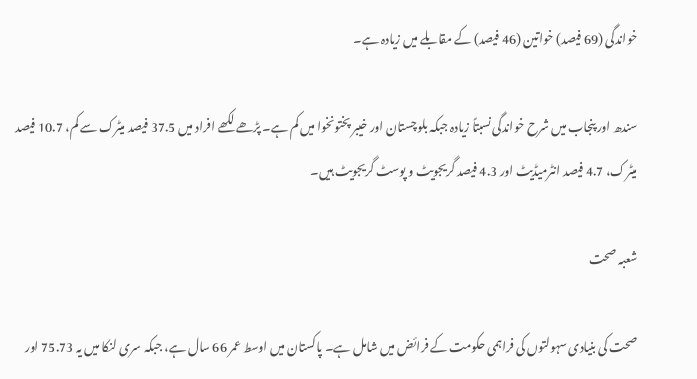خواندگی (69 فیصد) خواتین (46 فیصد) کے مقابلے میں زیادہ ہے۔

سندھ اور پنجاب میں شرح خواندگی نسبتاً زیادہ جبکہ بلوچستان اور خیبر پختونخوا میں کم ہے۔ پڑھے لکھے افراد میں 37.5 فیصد میٹرک سے کم، 10.7 فیصد میٹرک، 4.7 فیصد انٹرمیڈیٹ اور 4.3 فیصد گریجویٹ و پوسٹ گریجویٹ ہیں۔

شعبہ صحت

صحت کی بنیادی سہولتوں کی فراہمی حکومت کے فرائض میں شامل ہے۔ پاکستان میں اوسط عمر 66 سال ہے، جبکہ سری لنکا میں یہ 75.73 اور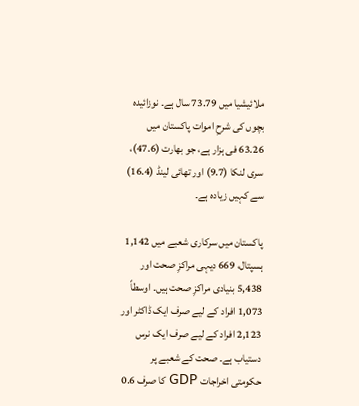ملائیشیا میں 73.79 سال ہے۔ نوزائیدہ بچوں کی شرحِ اموات پاکستان میں 63.26 فی ہزار ہے، جو بھارت (47.6)، سری لنکا (9.7) اور تھائی لینڈ (16.4) سے کہیں زیادہ ہے۔

پاکستان میں سرکاری شعبے میں 1,142 ہسپتال، 669 دیہی مراکزِ صحت اور 5,438 بنیادی مراکزِ صحت ہیں۔ اوسطاً 1,073 افراد کے لیے صرف ایک ڈاکٹر اور 2,123 افراد کے لیے صرف ایک نرس دستیاب ہے۔ صحت کے شعبے پر حکومتی اخراجات GDP کا صرف 0.6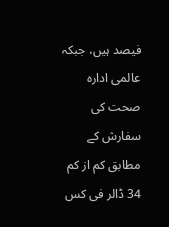فیصد ہیں، جبکہ عالمی ادارہ صحت کی سفارش کے مطابق کم از کم 34 ڈالر فی کس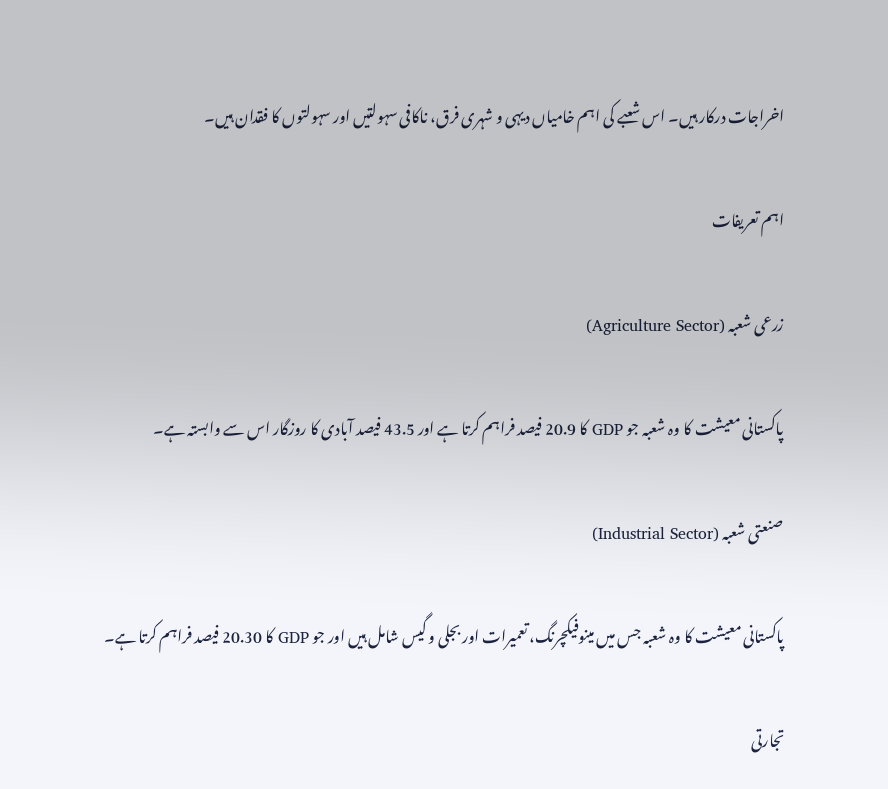اخراجات درکار ہیں۔ اس شعبے کی اہم خامیاں دیہی و شہری فرق، ناکافی سہولتیں اور سہولتوں کا فقدان ہیں۔

اہم تعریفات

زرعی شعبہ (Agriculture Sector)

پاکستانی معیشت کا وہ شعبہ جو GDP کا 20.9 فیصد فراہم کرتا ہے اور 43.5 فیصد آبادی کا روزگار اس سے وابستہ ہے۔

صنعتی شعبہ (Industrial Sector)

پاکستانی معیشت کا وہ شعبہ جس میں مینوفیکچرنگ، تعمیرات اور بجلی و گیس شامل ہیں اور جو GDP کا 20.30 فیصد فراہم کرتا ہے۔

تجارتی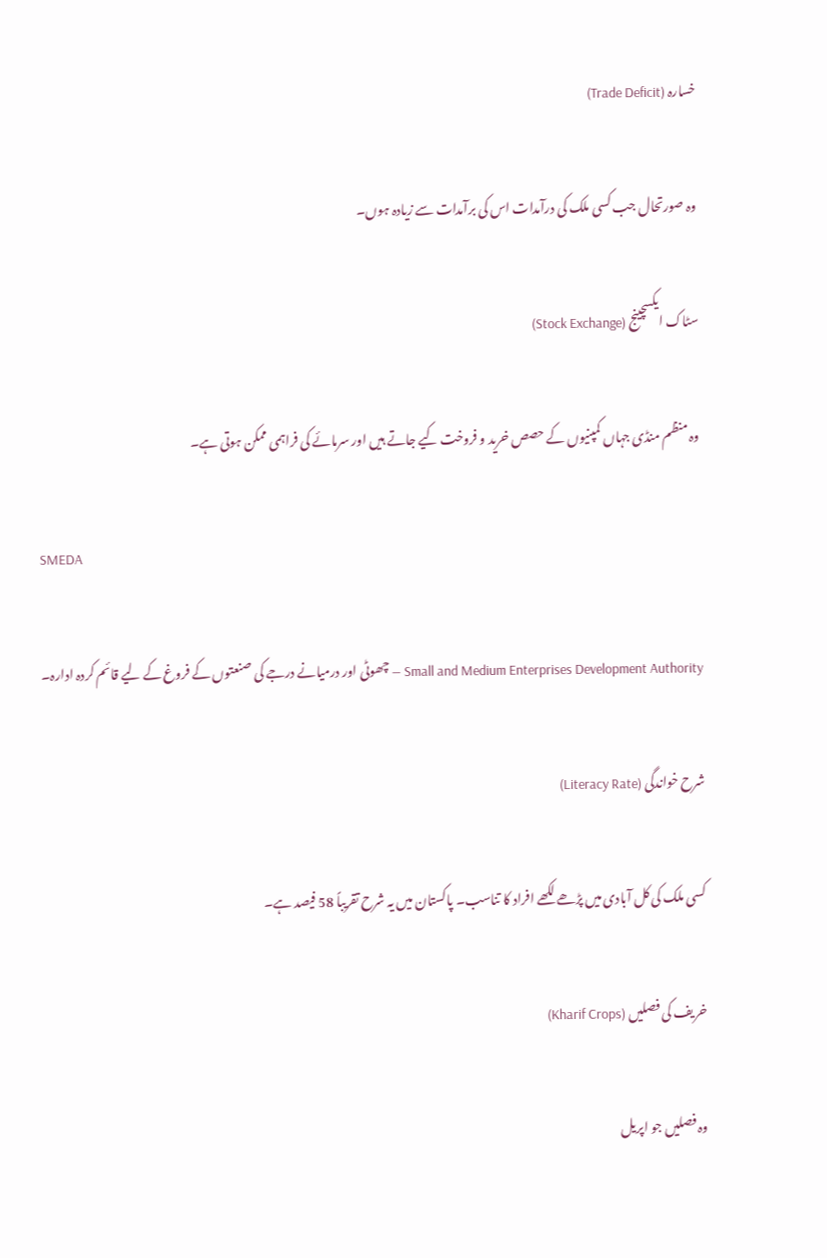خسارہ (Trade Deficit)

وہ صورتحال جب کسی ملک کی درآمدات اس کی برآمدات سے زیادہ ہوں۔

سٹاک ایکسچینج (Stock Exchange)

وہ منظم منڈی جہاں کمپنیوں کے حصص خرید و فروخت کیے جاتے ہیں اور سرمائے کی فراہمی ممکن ہوتی ہے۔

SMEDA

Small and Medium Enterprises Development Authority — چھوٹی اور درمیانے درجے کی صنعتوں کے فروغ کے لیے قائم کردہ ادارہ۔

شرح خواندگی (Literacy Rate)

کسی ملک کی کل آبادی میں پڑھے لکھے افراد کا تناسب۔ پاکستان میں یہ شرح تقریباً 58 فیصد ہے۔

خریف کی فصلیں (Kharif Crops)

وہ فصلیں جو اپریل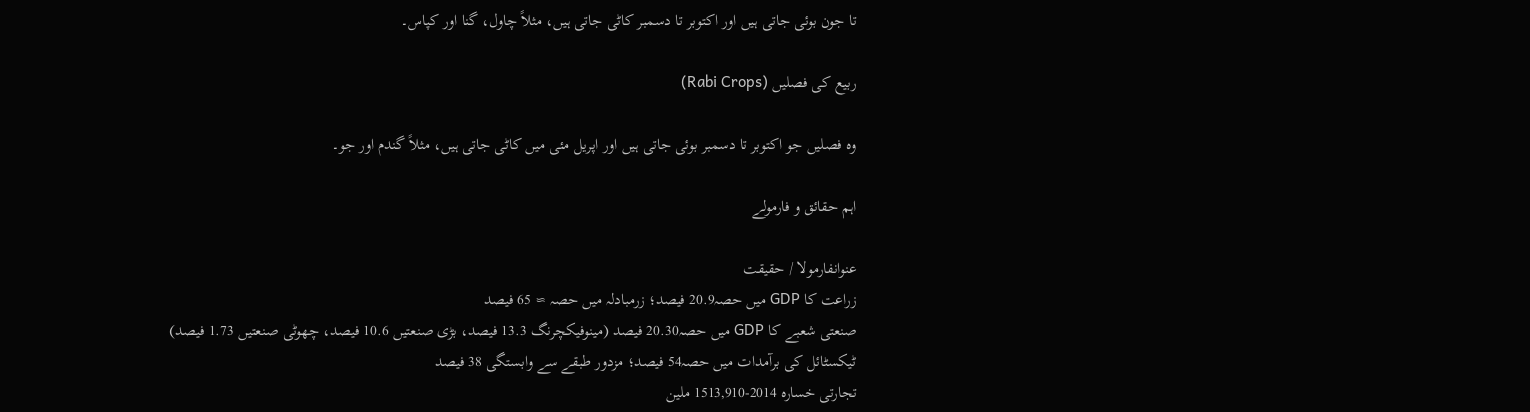تا جون بوئی جاتی ہیں اور اکتوبر تا دسمبر کاٹی جاتی ہیں، مثلاً چاول، گنا اور کپاس۔

ربیع کی فصلیں (Rabi Crops)

وہ فصلیں جو اکتوبر تا دسمبر بوئی جاتی ہیں اور اپریل مئی میں کاٹی جاتی ہیں، مثلاً گندم اور جو۔

اہم حقائق و فارمولے

عنوانفارمولا / حقیقت
زراعت کا GDP میں حصہ20.9 فیصد؛ زرمبادلہ میں حصہ ≈ 65 فیصد
صنعتی شعبے کا GDP میں حصہ20.30 فیصد (مینوفیکچرنگ 13.3 فیصد، بڑی صنعتیں 10.6 فیصد، چھوٹی صنعتیں 1.73 فیصد)
ٹیکسٹائل کی برآمدات میں حصہ54 فیصد؛ مزدور طبقے سے وابستگی 38 فیصد
تجارتی خسارہ 2014-1513,910 ملین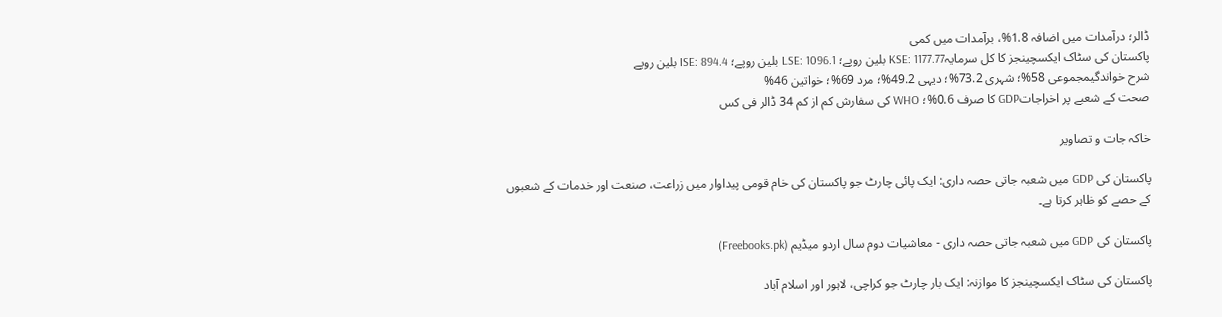ڈالر؛ درآمدات میں اضافہ 1.8%، برآمدات میں کمی
پاکستان کی سٹاک ایکسچینجز کا کل سرمایہKSE: 1177.77 بلین روپے؛ LSE: 1096.1 بلین روپے؛ ISE: 894.4 بلین روپے
شرح خواندگیمجموعی 58%؛ شہری 73.2%؛ دیہی 49.2%؛ مرد 69%؛ خواتین 46%
صحت کے شعبے پر اخراجاتGDP کا صرف 0.6%؛ WHO کی سفارش کم از کم 34 ڈالر فی کس

خاکہ جات و تصاویر

پاکستان کی GDP میں شعبہ جاتی حصہ داری: ایک پائی چارٹ جو پاکستان کی خام قومی پیداوار میں زراعت، صنعت اور خدمات کے شعبوں کے حصے کو ظاہر کرتا ہے۔

پاکستان کی GDP میں شعبہ جاتی حصہ داری - معاشیات دوم سال اردو میڈیم (Freebooks.pk)

پاکستان کی سٹاک ایکسچینجز کا موازنہ: ایک بار چارٹ جو کراچی، لاہور اور اسلام آباد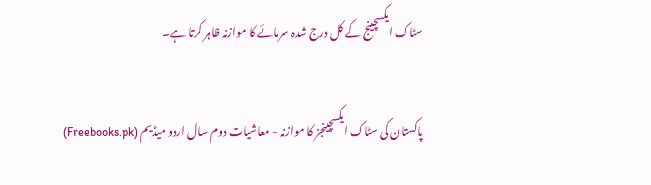سٹاک ایکسچینج کے کل درج شدہ سرمائے کا موازنہ ظاہر کرتا ہے۔

پاکستان کی سٹاک ایکسچینجز کا موازنہ - معاشیات دوم سال اردو میڈیم (Freebooks.pk)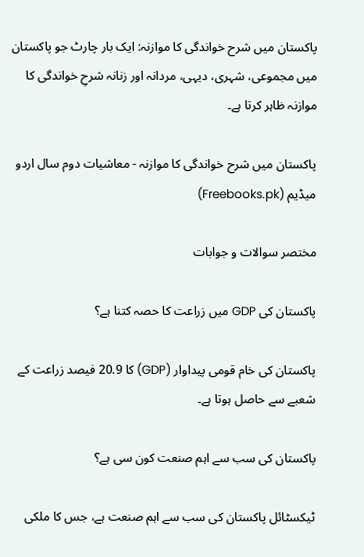پاکستان میں شرح خواندگی کا موازنہ: ایک بار چارٹ جو پاکستان میں مجموعی، شہری، دیہی، مردانہ اور زنانہ شرحِ خواندگی کا موازنہ ظاہر کرتا ہے۔

پاکستان میں شرح خواندگی کا موازنہ - معاشیات دوم سال اردو میڈیم (Freebooks.pk)

مختصر سوالات و جوابات

پاکستان کی GDP میں زراعت کا حصہ کتنا ہے؟

پاکستان کی خام قومی پیداوار (GDP) کا 20.9 فیصد زراعت کے شعبے سے حاصل ہوتا ہے۔

پاکستان کی سب سے اہم صنعت کون سی ہے؟

ٹیکسٹائل پاکستان کی سب سے اہم صنعت ہے، جس کا ملکی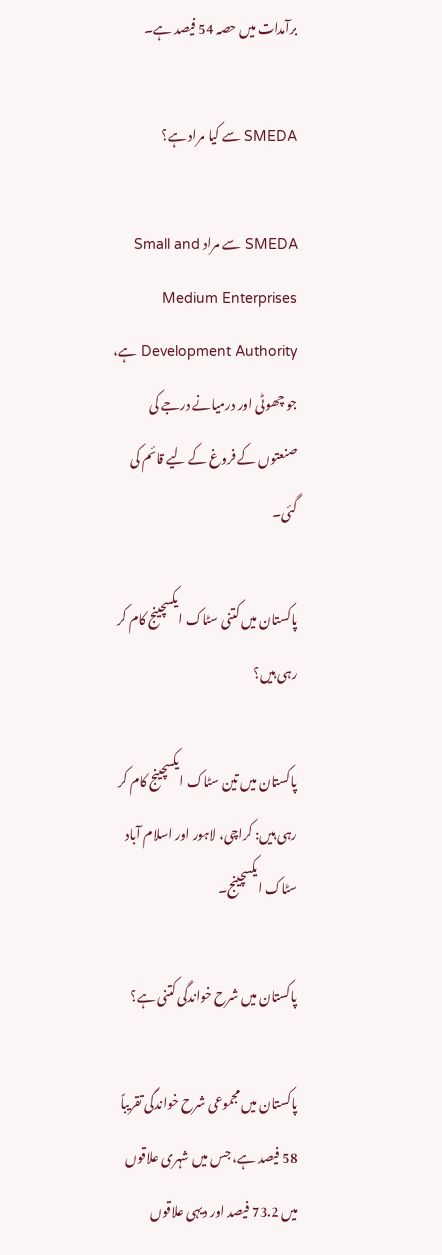برآمدات میں حصہ 54 فیصد ہے۔

SMEDA سے کیا مراد ہے؟

SMEDA سے مراد Small and Medium Enterprises Development Authority ہے، جو چھوٹی اور درمیانے درجے کی صنعتوں کے فروغ کے لیے قائم کی گئی۔

پاکستان میں کتنی سٹاک ایکسچینج کام کر رہی ہیں؟

پاکستان میں تین سٹاک ایکسچینج کام کر رہی ہیں: کراچی، لاہور اور اسلام آباد سٹاک ایکسچینج۔

پاکستان میں شرح خواندگی کتنی ہے؟

پاکستان میں مجموعی شرح خواندگی تقریباً 58 فیصد ہے، جس میں شہری علاقوں میں 73.2 فیصد اور دیہی علاقوں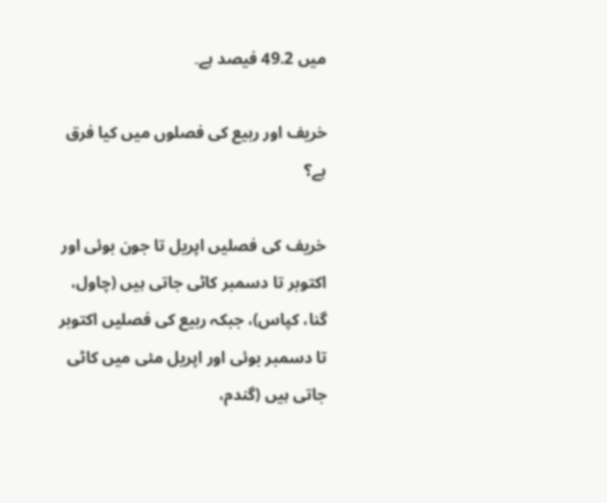میں 49.2 فیصد ہے۔

خریف اور ربیع کی فصلوں میں کیا فرق ہے؟

خریف کی فصلیں اپریل تا جون بوئی اور اکتوبر تا دسمبر کاٹی جاتی ہیں (چاول، گنا، کپاس)، جبکہ ربیع کی فصلیں اکتوبر تا دسمبر بوئی اور اپریل مئی میں کاٹی جاتی ہیں (گندم،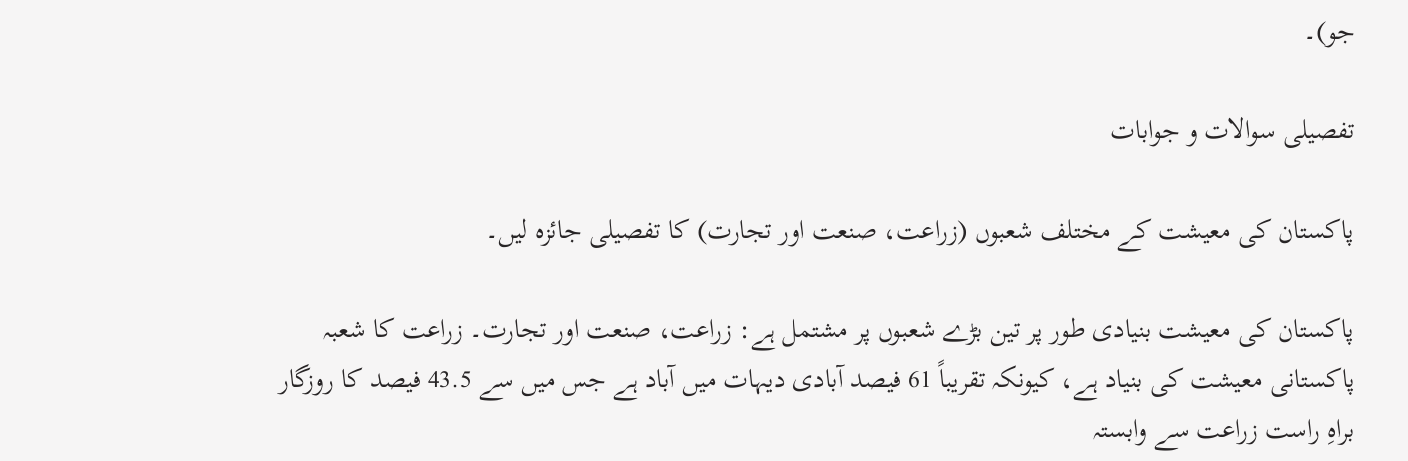جو)۔

تفصیلی سوالات و جوابات

پاکستان کی معیشت کے مختلف شعبوں (زراعت، صنعت اور تجارت) کا تفصیلی جائزہ لیں۔

پاکستان کی معیشت بنیادی طور پر تین بڑے شعبوں پر مشتمل ہے: زراعت، صنعت اور تجارت۔ زراعت کا شعبہ پاکستانی معیشت کی بنیاد ہے، کیونکہ تقریباً 61 فیصد آبادی دیہات میں آباد ہے جس میں سے 43.5 فیصد کا روزگار براہِ راست زراعت سے وابستہ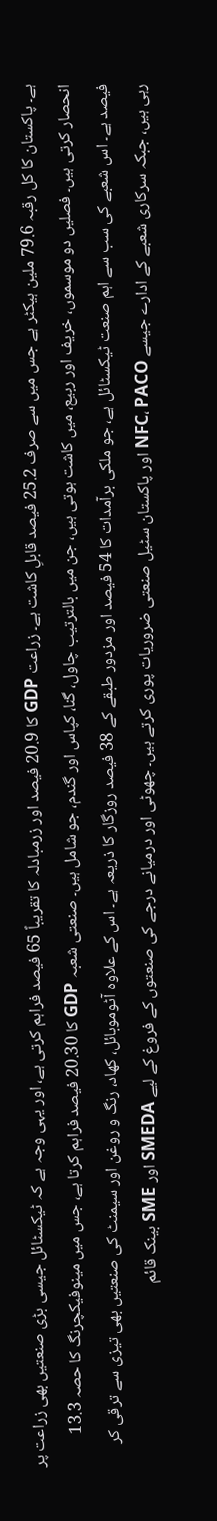ہے۔ پاکستان کا کل رقبہ 79.6 ملین ہیکٹر ہے جس میں سے صرف 25.2 فیصد قابلِ کاشت ہے۔ زراعت GDP کا 20.9 فیصد اور زرمبادلہ کا تقریباً 65 فیصد فراہم کرتی ہے، اور یہی وجہ ہے کہ ٹیکسٹائل جیسی بڑی صنعتیں بھی زراعت پر انحصار کرتی ہیں۔ فصلیں دو موسموں، خریف اور ربیع، میں کاشت ہوتی ہیں، جن میں بالترتیب چاول، گنا، کپاس اور گندم، جو شامل ہیں۔ صنعتی شعبہ GDP کا 20.30 فیصد فراہم کرتا ہے، جس میں مینوفیکچرنگ کا حصہ 13.3 فیصد ہے۔ اس شعبے کی سب سے اہم صنعت ٹیکسٹائل ہے، جو ملکی برآمدات کا 54 فیصد اور مزدور طبقے کے 38 فیصد روزگار کا ذریعہ ہے۔ اس کے علاوہ آٹوموبائل، کھاد، رنگ و روغن اور سیمنٹ کی صنعتیں بھی تیزی سے ترقی کر رہی ہیں، جبکہ سرکاری شعبے کے ادارے جیسے NFC، PACO اور پاکستان سٹیل صنعتی ضروریات پوری کرتے ہیں۔ چھوٹی اور درمیانے درجے کی صنعتوں کے فروغ کے لیے SMEDA اور SME بینک قائم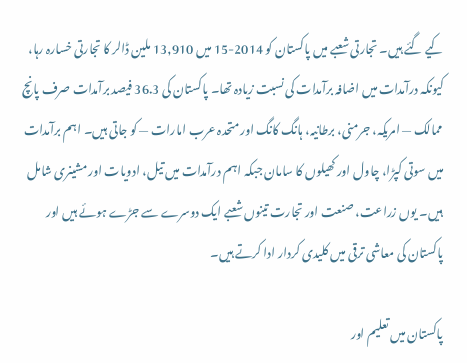کیے گئے ہیں۔ تجارتی شعبے میں پاکستان کو 2014-15 میں 13,910 ملین ڈالر کا تجارتی خسارہ رہا، کیونکہ درآمدات میں اضافہ برآمدات کی نسبت زیادہ تھا۔ پاکستان کی 36.3 فیصد برآمدات صرف پانچ ممالک — امریکہ، جرمنی، برطانیہ، ہانگ کانگ اور متحدہ عرب امارات — کو جاتی ہیں۔ اہم برآمدات میں سوتی کپڑا، چاول اور کھیلوں کا سامان جبکہ اہم درآمدات میں تیل، ادویات اور مشینری شامل ہیں۔ یوں زراعت، صنعت اور تجارت تینوں شعبے ایک دوسرے سے جڑے ہوئے ہیں اور پاکستان کی معاشی ترقی میں کلیدی کردار ادا کرتے ہیں۔

پاکستان میں تعلیم اور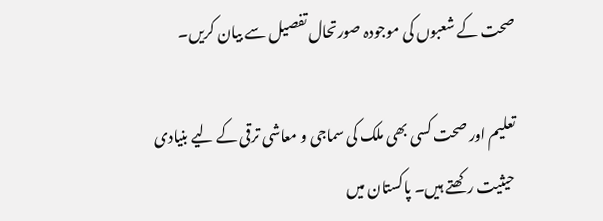صحت کے شعبوں کی موجودہ صورتحال تفصیل سے بیان کریں۔

تعلیم اور صحت کسی بھی ملک کی سماجی و معاشی ترقی کے لیے بنیادی حیثیت رکھتے ہیں۔ پاکستان میں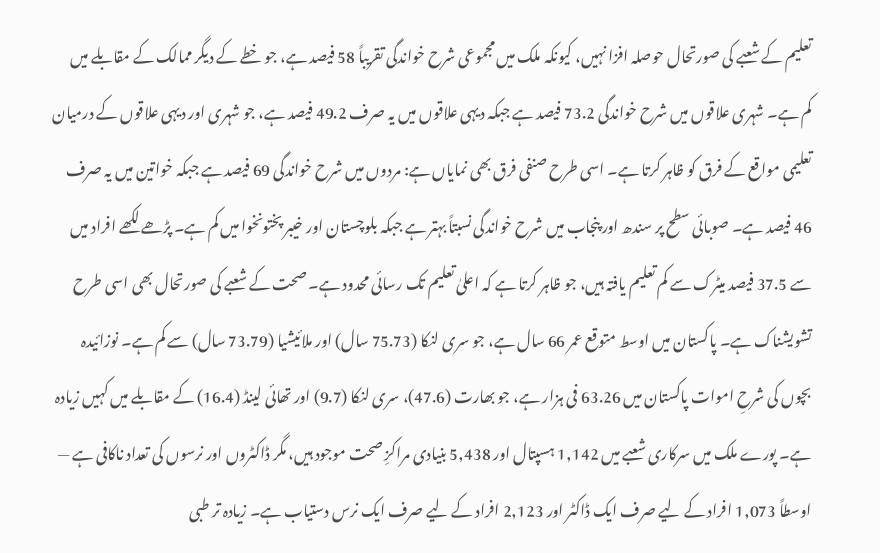تعلیم کے شعبے کی صورتحال حوصلہ افزا نہیں، کیونکہ ملک میں مجموعی شرح خواندگی تقریباً 58 فیصد ہے، جو خطے کے دیگر ممالک کے مقابلے میں کم ہے۔ شہری علاقوں میں شرح خواندگی 73.2 فیصد ہے جبکہ دیہی علاقوں میں یہ صرف 49.2 فیصد ہے، جو شہری اور دیہی علاقوں کے درمیان تعلیمی مواقع کے فرق کو ظاہر کرتا ہے۔ اسی طرح صنفی فرق بھی نمایاں ہے: مردوں میں شرح خواندگی 69 فیصد ہے جبکہ خواتین میں یہ صرف 46 فیصد ہے۔ صوبائی سطح پر سندھ اور پنجاب میں شرح خواندگی نسبتاً بہتر ہے جبکہ بلوچستان اور خیبر پختونخوا میں کم ہے۔ پڑھے لکھے افراد میں سے 37.5 فیصد میٹرک سے کم تعلیم یافتہ ہیں، جو ظاہر کرتا ہے کہ اعلیٰ تعلیم تک رسائی محدود ہے۔ صحت کے شعبے کی صورتحال بھی اسی طرح تشویشناک ہے۔ پاکستان میں اوسط متوقع عمر 66 سال ہے، جو سری لنکا (75.73 سال) اور ملائیشیا (73.79 سال) سے کم ہے۔ نوزائیدہ بچوں کی شرحِ اموات پاکستان میں 63.26 فی ہزار ہے، جو بھارت (47.6)، سری لنکا (9.7) اور تھائی لینڈ (16.4) کے مقابلے میں کہیں زیادہ ہے۔ پورے ملک میں سرکاری شعبے میں 1,142 ہسپتال اور 5,438 بنیادی مراکزِ صحت موجود ہیں، مگر ڈاکٹروں اور نرسوں کی تعداد ناکافی ہے — اوسطاً 1,073 افراد کے لیے صرف ایک ڈاکٹر اور 2,123 افراد کے لیے صرف ایک نرس دستیاب ہے۔ زیادہ تر طبی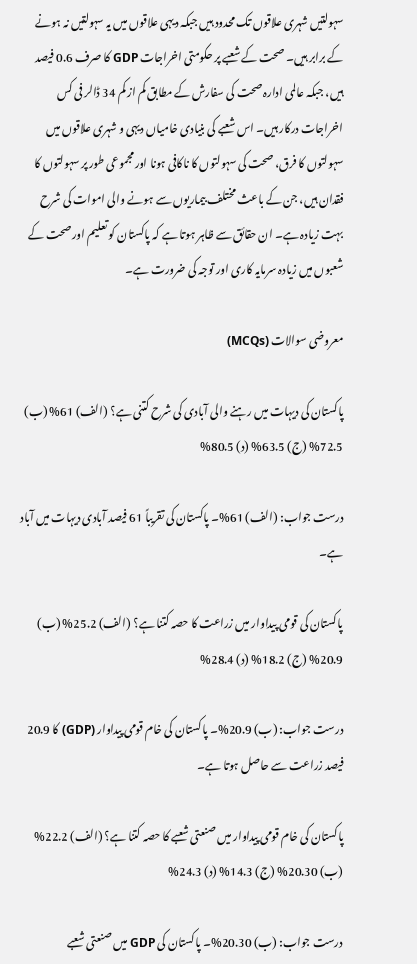سہولتیں شہری علاقوں تک محدود ہیں جبکہ دیہی علاقوں میں یہ سہولتیں نہ ہونے کے برابر ہیں۔ صحت کے شعبے پر حکومتی اخراجات GDP کا صرف 0.6 فیصد ہیں، جبکہ عالمی ادارہ صحت کی سفارش کے مطابق کم از کم 34 ڈالر فی کس اخراجات درکار ہیں۔ اس شعبے کی بنیادی خامیاں دیہی و شہری علاقوں میں سہولتوں کا فرق، صحت کی سہولتوں کا ناکافی ہونا اور مجموعی طور پر سہولتوں کا فقدان ہیں، جن کے باعث مختلف بیماریوں سے ہونے والی اموات کی شرح بہت زیادہ ہے۔ ان حقائق سے ظاہر ہوتا ہے کہ پاکستان کو تعلیم اور صحت کے شعبوں میں زیادہ سرمایہ کاری اور توجہ کی ضرورت ہے۔

معروضی سوالات (MCQs)

پاکستان کی دیہات میں رہنے والی آبادی کی شرح کتنی ہے؟ (الف) 61% (ب) 72.5% (ج) 63.5% (د) 80.5%

درست جواب: (الف) 61%۔ پاکستان کی تقریباً 61 فیصد آبادی دیہات میں آباد ہے۔

پاکستان کی قومی پیداوار میں زراعت کا حصہ کتنا ہے؟ (الف) 25.2% (ب) 20.9% (ج) 18.2% (د) 28.4%

درست جواب: (ب) 20.9%۔ پاکستان کی خام قومی پیداوار (GDP) کا 20.9 فیصد زراعت سے حاصل ہوتا ہے۔

پاکستان کی خام قومی پیداوار میں صنعتی شعبے کا حصہ کتنا ہے؟ (الف) 22.2% (ب) 20.30% (ج) 14.3% (د) 24.3%

درست جواب: (ب) 20.30%۔ پاکستان کی GDP میں صنعتی شعبے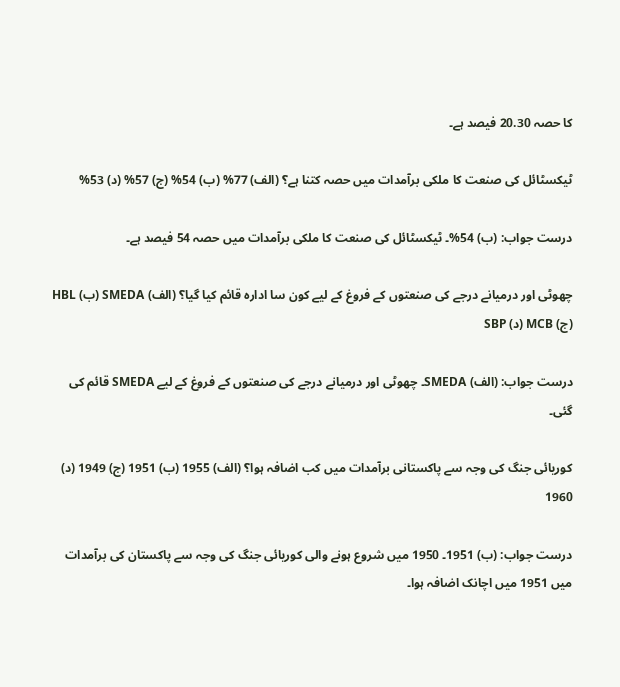کا حصہ 20.30 فیصد ہے۔

ٹیکسٹائل کی صنعت کا ملکی برآمدات میں حصہ کتنا ہے؟ (الف) 77% (ب) 54% (ج) 57% (د) 53%

درست جواب: (ب) 54%۔ ٹیکسٹائل کی صنعت کا ملکی برآمدات میں حصہ 54 فیصد ہے۔

چھوٹی اور درمیانے درجے کی صنعتوں کے فروغ کے لیے کون سا ادارہ قائم کیا گیا؟ (الف) SMEDA (ب) HBL (ج) MCB (د) SBP

درست جواب: (الف) SMEDA۔ چھوٹی اور درمیانے درجے کی صنعتوں کے فروغ کے لیے SMEDA قائم کی گئی۔

کوریائی جنگ کی وجہ سے پاکستانی برآمدات میں کب اضافہ ہوا؟ (الف) 1955 (ب) 1951 (ج) 1949 (د) 1960

درست جواب: (ب) 1951۔ 1950 میں شروع ہونے والی کوریائی جنگ کی وجہ سے پاکستان کی برآمدات میں 1951 میں اچانک اضافہ ہوا۔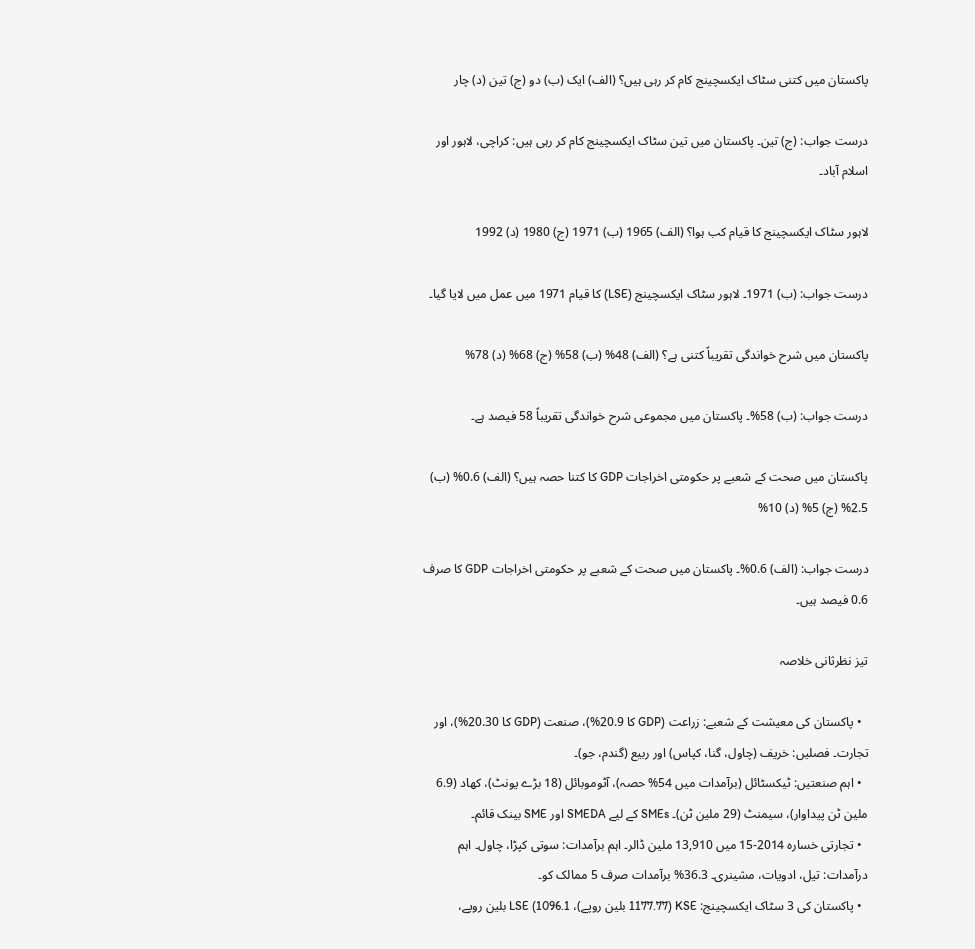پاکستان میں کتنی سٹاک ایکسچینج کام کر رہی ہیں؟ (الف) ایک (ب) دو (ج) تین (د) چار

درست جواب: (ج) تین۔ پاکستان میں تین سٹاک ایکسچینج کام کر رہی ہیں: کراچی، لاہور اور اسلام آباد۔

لاہور سٹاک ایکسچینج کا قیام کب ہوا؟ (الف) 1965 (ب) 1971 (ج) 1980 (د) 1992

درست جواب: (ب) 1971۔ لاہور سٹاک ایکسچینج (LSE) کا قیام 1971 میں عمل میں لایا گیا۔

پاکستان میں شرح خواندگی تقریباً کتنی ہے؟ (الف) 48% (ب) 58% (ج) 68% (د) 78%

درست جواب: (ب) 58%۔ پاکستان میں مجموعی شرح خواندگی تقریباً 58 فیصد ہے۔

پاکستان میں صحت کے شعبے پر حکومتی اخراجات GDP کا کتنا حصہ ہیں؟ (الف) 0.6% (ب) 2.5% (ج) 5% (د) 10%

درست جواب: (الف) 0.6%۔ پاکستان میں صحت کے شعبے پر حکومتی اخراجات GDP کا صرف 0.6 فیصد ہیں۔

تیز نظرثانی خلاصہ

  • پاکستان کی معیشت کے شعبے: زراعت (GDP کا 20.9%)، صنعت (GDP کا 20.30%)، اور تجارت۔ فصلیں: خریف (چاول، گنا، کپاس) اور ربیع (گندم، جو)۔
  • اہم صنعتیں: ٹیکسٹائل (برآمدات میں 54% حصہ)، آٹوموبائل (18 بڑے یونٹ)، کھاد (6.9 ملین ٹن پیداوار)، سیمنٹ (29 ملین ٹن)۔ SMEs کے لیے SMEDA اور SME بینک قائم۔
  • تجارتی خسارہ 2014-15 میں 13,910 ملین ڈالر۔ اہم برآمدات: سوتی کپڑا، چاول۔ اہم درآمدات: تیل، ادویات، مشینری۔ 36.3% برآمدات صرف 5 ممالک کو۔
  • پاکستان کی 3 سٹاک ایکسچینج: KSE (1177.77 بلین روپے)، LSE (1096.1 بلین روپے،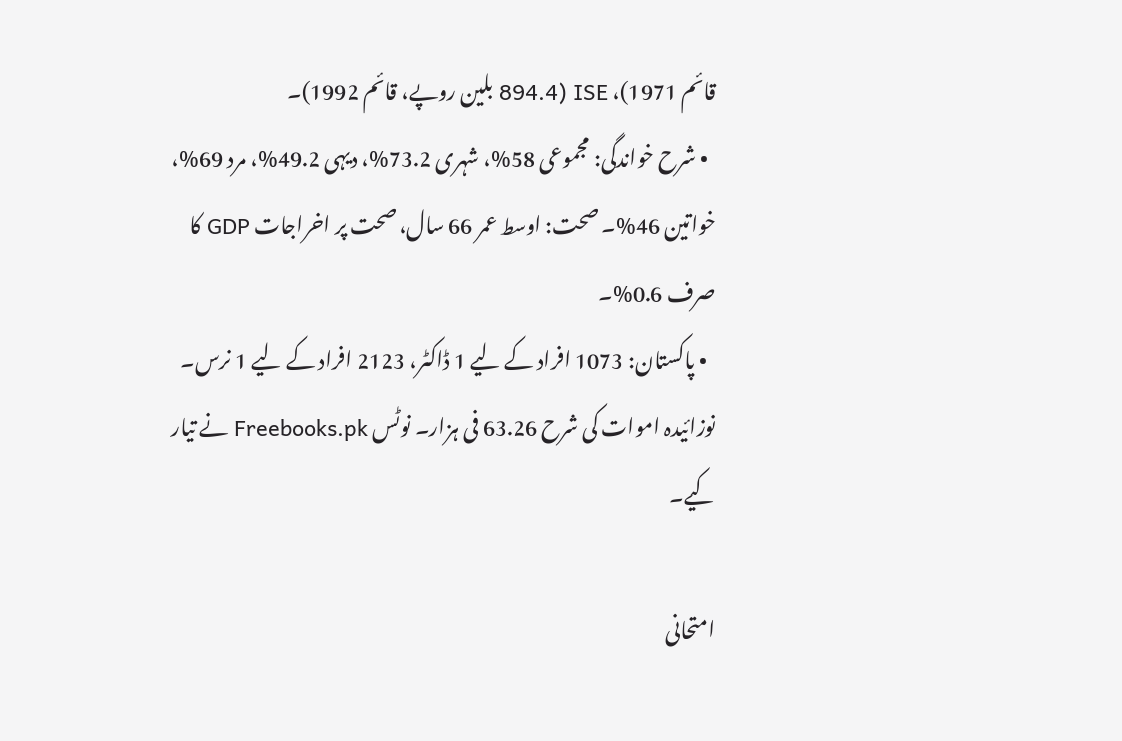قائم 1971)، ISE (894.4 بلین روپے، قائم 1992)۔
  • شرح خواندگی: مجموعی 58%، شہری 73.2%، دیہی 49.2%، مرد 69%، خواتین 46%۔ صحت: اوسط عمر 66 سال، صحت پر اخراجات GDP کا صرف 0.6%۔
  • پاکستان: 1073 افراد کے لیے 1 ڈاکٹر، 2123 افراد کے لیے 1 نرس۔ نوزائیدہ اموات کی شرح 63.26 فی ہزار۔ نوٹس Freebooks.pk نے تیار کیے۔

امتحانی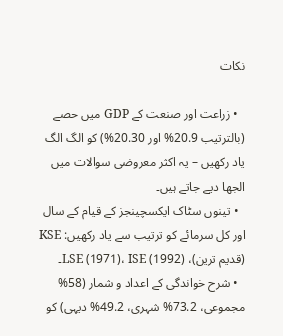نکات

  • زراعت اور صنعت کے GDP میں حصے (بالترتیب 20.9% اور 20.30%) کو الگ الگ یاد رکھیں – یہ اکثر معروضی سوالات میں الجھا دیے جاتے ہیں۔
  • تینوں سٹاک ایکسچینجز کے قیام کے سال اور کل سرمائے کو ترتیب سے یاد رکھیں: KSE (قدیم ترین)، LSE (1971)، ISE (1992)۔
  • شرح خواندگی کے اعداد و شمار (58% مجموعی، 73.2% شہری، 49.2% دیہی) کو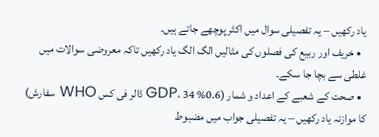یاد رکھیں – یہ تفصیلی سوال میں اکثر پوچھے جاتے ہیں۔
  • خریف اور ربیع کی فصلوں کی مثالیں الگ الگ یاد رکھیں تاکہ معروضی سوالات میں غلطی سے بچا جا سکے۔
  • صحت کے شعبے کے اعداد و شمار (0.6% GDP، 34 ڈالر فی کس WHO سفارش) کا موازنہ یاد رکھیں – یہ تفصیلی جواب میں مضبوط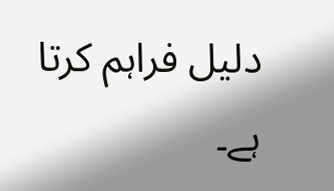دلیل فراہم کرتا ہے۔